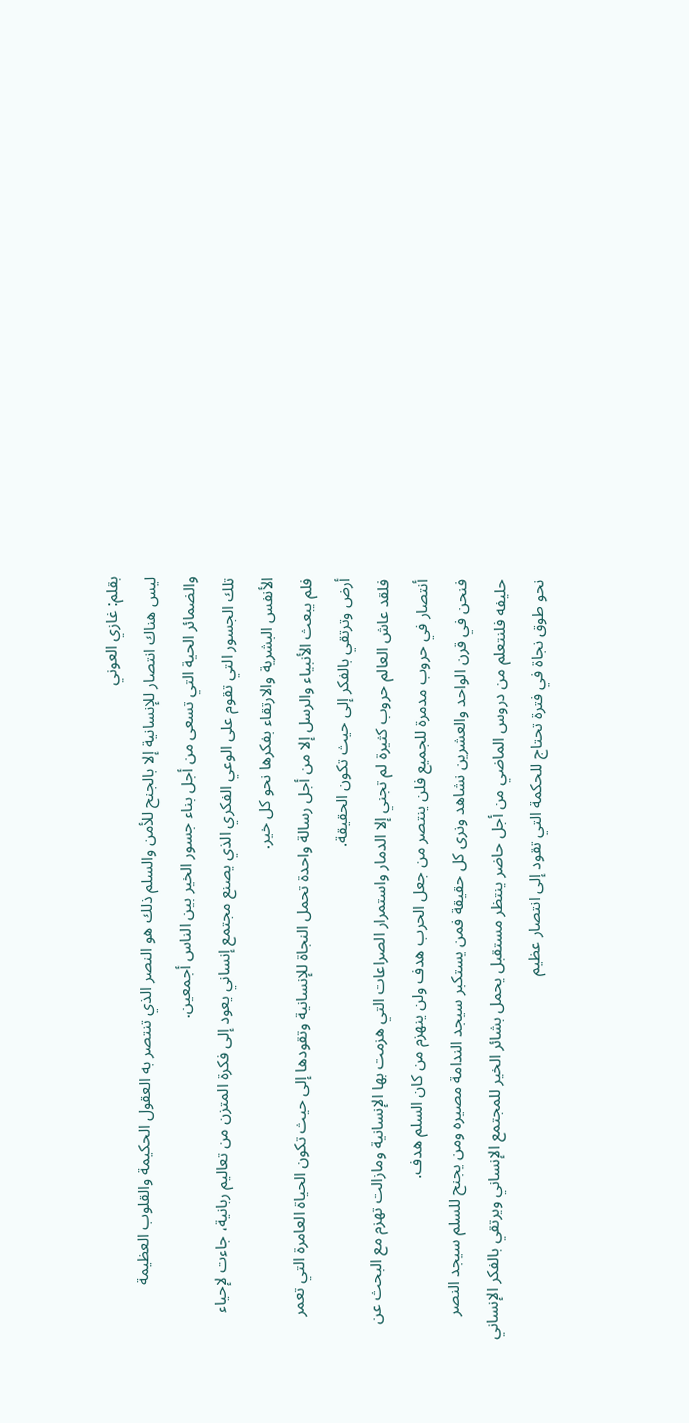بقلم: غازي العوني
ليس هناك انتصار للإنسانية إلا بالجنح للأمن والسلم ذلك هو النصر الذي تنتصر به العقول الحكيمة والقلوب العظيمة والضمائر الحية التي تسعى من أجل بناء جسور الخير بين الناس أجمعين.
تلك الجسور التي تقوم على الوعي الفكري الذي يصنع مجتمع إنساني يعود إلى فكرة المتزن من تعاليم ربانية، جاءت لإحياء الأنفس البشرية والارتقاء بفكرها نحو كل خير.
فلم يبعث الأنبياء والرسل إلا من أجل رسالة واحدة تحمل النجاة للإنسانية وتقودها إلى حيث تكون الحياة العامرة التي تعمر أرض وترتقي بالفكر إلى حيث تكون الحقيقة.
فلقد عاش العالم حروب كثيرة لم تجني إلا الدمار واستمرار الصراعات التي هزمت بها الإنسانية ومازالت تهزم مع البحث عن أنتصار في حروب مدمرة للجميع فلن ينتصر من جعل الحرب هدف ولن ينهزم من كان السلم هدف.
فنحن في قرن الواحد والعشرين نشاهد ونرى كل حقيقة فمن يستكبر سيجد الندامة مصيره ومن يجنح للسلم سيجد النصر حليفه فلنتعلم من دروس الماضي من أجل حاضر ينتظر مستقبل يحمل بشائر الخير للمجتمع الإنساني ويرتقي بالفكر الإنساني نحو طوق نجاة في فترة تحتاج للحكمة التي تقود إلى انتصار عظيم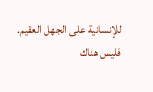للإنسانية على الجهل العقيم.
فليس هناك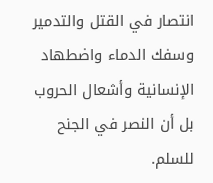انتصار في القتل والتدمير وسفك الدماء واضطهاد الإنسانية وأشعال الحروب بل أن النصر في الجنح للسلم.